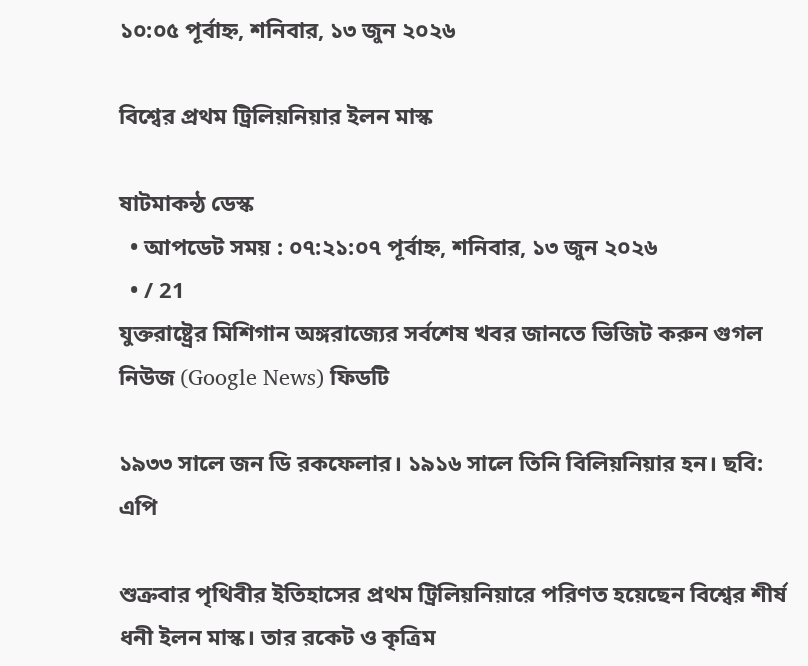১০:০৫ পূর্বাহ্ন, শনিবার, ১৩ জুন ২০২৬

বিশ্বের প্রথম ট্রিলিয়নিয়ার ইলন মাস্ক

ষাটমাকন্ঠ ডেস্ক
  • আপডেট সময় : ০৭:২১:০৭ পূর্বাহ্ন, শনিবার, ১৩ জুন ২০২৬
  • / 21
যুক্তরাষ্ট্রের মিশিগান অঙ্গরাজ্যের সর্বশেষ খবর জানতে ভিজিট করুন গুগল নিউজ (Google News) ফিডটি

১৯৩৩ সালে জন ডি রকফেলার। ১৯১৬ সালে তিনি বিলিয়নিয়ার হন। ছবি: এপি

শুক্রবার পৃথিবীর ইতিহাসের প্রথম ট্রিলিয়নিয়ারে পরিণত হয়েছেন বিশ্বের শীর্ষ ধনী ইলন মাস্ক। তার রকেট ও কৃত্রিম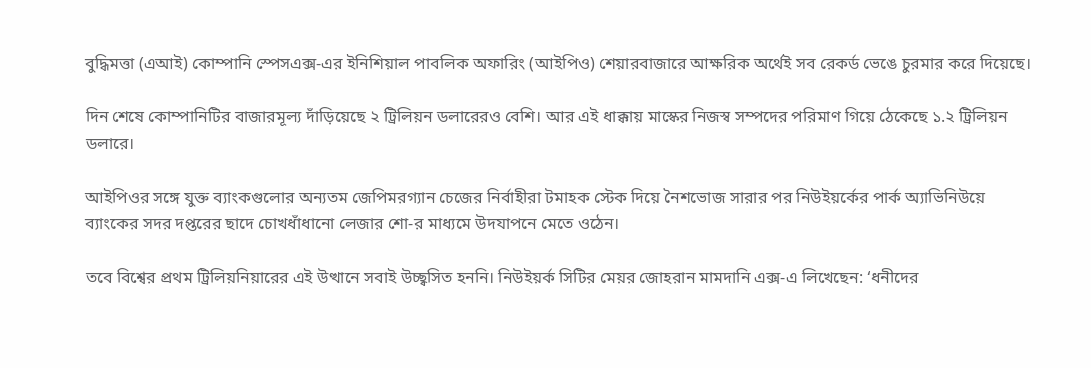বুদ্ধিমত্তা (এআই) কোম্পানি স্পেসএক্স-এর ইনিশিয়াল পাবলিক অফারিং (আইপিও) শেয়ারবাজারে আক্ষরিক অর্থেই সব রেকর্ড ভেঙে চুরমার করে দিয়েছে।

দিন শেষে কোম্পানিটির বাজারমূল্য দাঁড়িয়েছে ২ ট্রিলিয়ন ডলারেরও বেশি। আর এই ধাক্কায় মাস্কের নিজস্ব সম্পদের পরিমাণ গিয়ে ঠেকেছে ১.২ ট্রিলিয়ন ডলারে।

আইপিওর সঙ্গে যুক্ত ব্যাংকগুলোর অন্যতম জেপিমরগ্যান চেজের নির্বাহীরা টমাহক স্টেক দিয়ে নৈশভোজ সারার পর নিউইয়র্কের পার্ক অ্যাভিনিউয়ে ব্যাংকের সদর দপ্তরের ছাদে চোখধাঁধানো লেজার শো-র মাধ্যমে উদযাপনে মেতে ওঠেন।

তবে বিশ্বের প্রথম ট্রিলিয়নিয়ারের এই উত্থানে সবাই উচ্ছ্বসিত হননি। নিউইয়র্ক সিটির মেয়র জোহরান মামদানি এক্স-এ লিখেছেন: ‘ধনীদের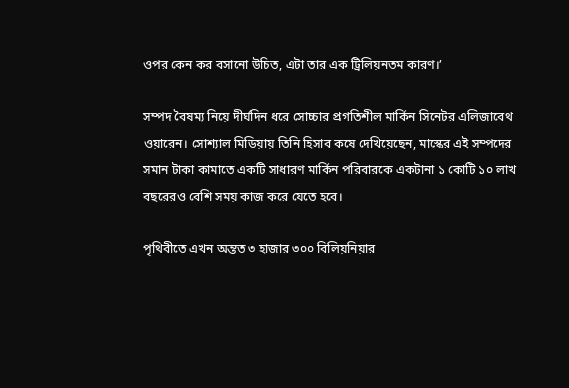ওপর কেন কর বসানো উচিত, এটা তার এক ট্রিলিয়নতম কারণ।’

সম্পদ বৈষম্য নিয়ে দীর্ঘদিন ধরে সোচ্চার প্রগতিশীল মার্কিন সিনেটর এলিজাবেথ ওয়ারেন। সোশ্যাল মিডিয়ায় তিনি হিসাব কষে দেখিয়েছেন, মাস্কের এই সম্পদের সমান টাকা কামাতে একটি সাধারণ মার্কিন পরিবারকে একটানা ১ কোটি ১০ লাখ বছরেরও বেশি সময় কাজ করে যেতে হবে।

পৃথিবীতে এখন অন্তত ৩ হাজার ৩০০ বিলিয়নিয়ার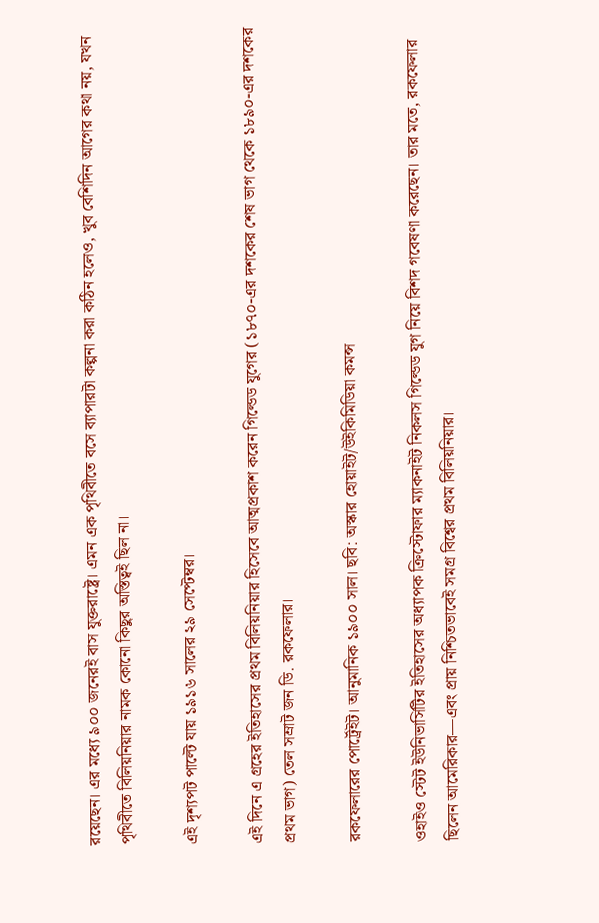রয়েছেন। এর মধ্যে ৯০০ জনেরই বাস যুক্তরাষ্ট্রে। এমন এক পৃথিবীতে বসে ব্যাপারটা কল্পনা করা কঠিন হলেও, খুব বেশিদিন আগের কথা নয়, যখন পৃথিবীতে বিলিয়নিয়ার নামক কোনো কিছুর অস্তিত্বই ছিল না।

এই দৃশ্যপট পাল্টে যায় ১৯১৬ সালের ২৯ সেপ্টেম্বর।

এই দিনে এ গ্রহের ইতিহাসের প্রথম বিলিয়নিয়ার হিসেবে আত্মপ্রকাশ করেন গিল্ডেড যুগের (১৮৭০-এর দশকের শেষ ভাগ থেকে ১৮৯০-এর দশকের প্রথম ভাগ) তেল সম্রাট জন ডি. রকফেলার।

রকফেলারের পোর্ট্রেইট। আনুমানিক ১৯০০ সাল। ছবি: অস্কার হোয়াইট/উইকিমিডিয়া কমন্স

ওহাইও স্টেট ইউনিভার্সিটির ইতিহাসের অধ্যাপক ক্রিস্টোফার ম্যাকনাইট নিকলস গিল্ডেড যুগ নিয়ে বিশদ গবেষণা করেছেন। তার মতে, রকফেলার ছিলেন আমেরিকার—এবং প্রায় নিশ্চিতভাবেই সমগ্র বিশ্বের প্রথম বিলিয়নিয়ার।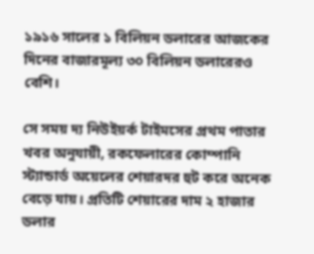১৯১৬ সালের ১ বিলিয়ন ডলারের আজকের দিনের বাজারমূল্য ৩০ বিলিয়ন ডলারেরও বেশি।

সে সময় দ্য নিউইয়র্ক টাইমসের প্রথম পাতার খবর অনুযায়ী, রকফেলারের কোম্পানি স্ট্যান্ডার্ড অয়েলের শেয়ারদর হুট করে অনেক বেড়ে যায়। প্রতিটি শেয়ারের দাম ২ হাজার ডলার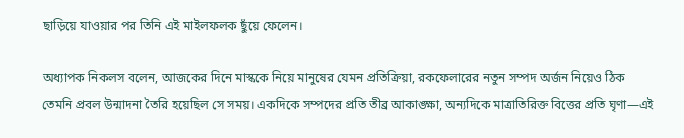ছাড়িয়ে যাওয়ার পর তিনি এই মাইলফলক ছুঁয়ে ফেলেন।

অধ্যাপক নিকলস বলেন, আজকের দিনে মাস্ককে নিয়ে মানুষের যেমন প্রতিক্রিয়া, রকফেলারের নতুন সম্পদ অর্জন নিয়েও ঠিক তেমনি প্রবল উন্মাদনা তৈরি হয়েছিল সে সময়। একদিকে সম্পদের প্রতি তীব্র আকাঙ্ক্ষা, অন্যদিকে মাত্রাতিরিক্ত বিত্তের প্রতি ঘৃণা—এই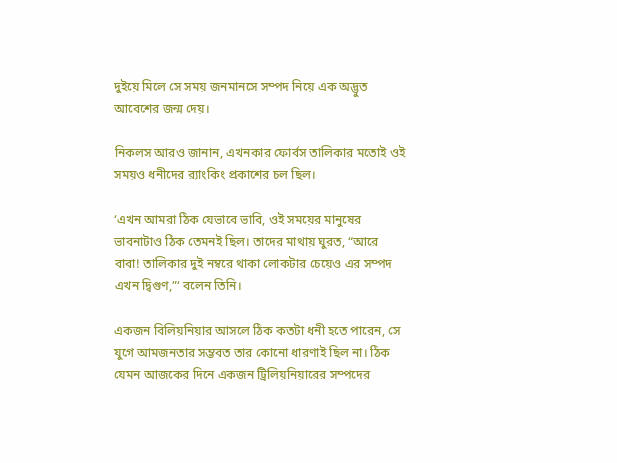দুইয়ে মিলে সে সময় জনমানসে সম্পদ নিয়ে এক অদ্ভুত আবেশের জন্ম দেয়।

নিকলস আরও জানান, এখনকার ফোর্বস তালিকার মতোই ওই সময়ও ধনীদের র‍্যাংকিং প্রকাশের চল ছিল।

‘এখন আমরা ঠিক যেভাবে ভাবি, ওই সময়ের মানুষের ভাবনাটাও ঠিক তেমনই ছিল। তাদের মাথায় ঘুরত, “আরে বাবা! তালিকার দুই নম্বরে থাকা লোকটার চেয়েও এর সম্পদ এখন দ্বিগুণ,”‘ বলেন তিনি।

একজন বিলিয়নিয়ার আসলে ঠিক কতটা ধনী হতে পারেন, সে যুগে আমজনতার সম্ভবত তার কোনো ধারণাই ছিল না। ঠিক যেমন আজকের দিনে একজন ট্রিলিয়নিয়ারের সম্পদের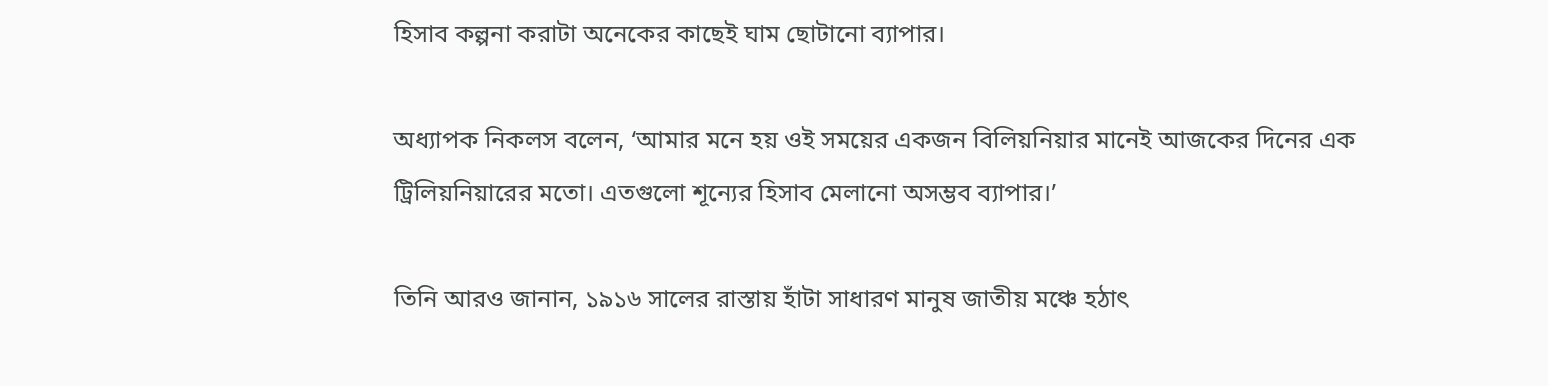হিসাব কল্পনা করাটা অনেকের কাছেই ঘাম ছোটানো ব্যাপার।

অধ্যাপক নিকলস বলেন, ‘আমার মনে হয় ওই সময়ের একজন বিলিয়নিয়ার মানেই আজকের দিনের এক ট্রিলিয়নিয়ারের মতো। এতগুলো শূন্যের হিসাব মেলানো অসম্ভব ব্যাপার।’

তিনি আরও জানান, ১৯১৬ সালের রাস্তায় হাঁটা সাধারণ মানুষ জাতীয় মঞ্চে হঠাৎ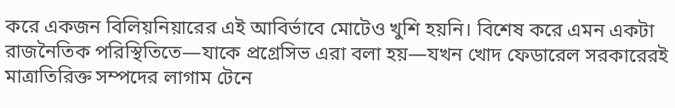করে একজন বিলিয়নিয়ারের এই আবির্ভাবে মোটেও খুশি হয়নি। বিশেষ করে এমন একটা রাজনৈতিক পরিস্থিতিতে—যাকে প্রগ্রেসিভ এরা বলা হয়—যখন খোদ ফেডারেল সরকারেরই মাত্রাতিরিক্ত সম্পদের লাগাম টেনে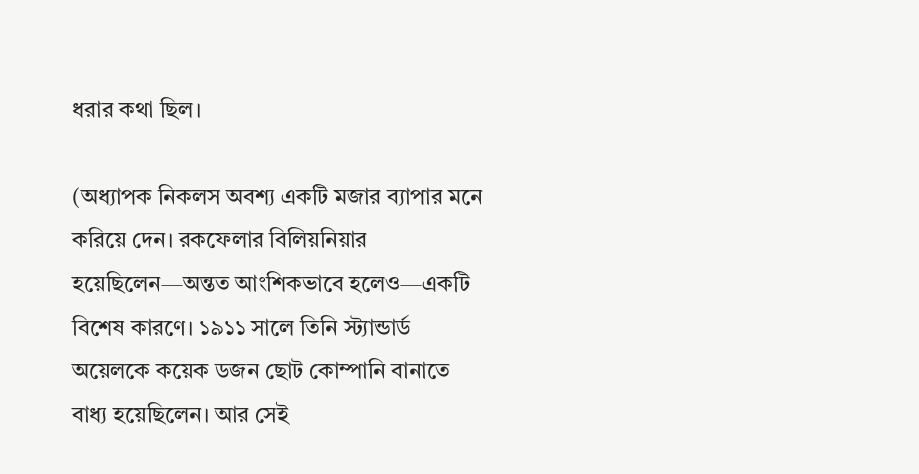ধরার কথা ছিল।

(অধ্যাপক নিকলস অবশ্য একটি মজার ব্যাপার মনে করিয়ে দেন। রকফেলার বিলিয়নিয়ার হয়েছিলেন—অন্তত আংশিকভাবে হলেও—একটি বিশেষ কারণে। ১৯১১ সালে তিনি স্ট্যান্ডার্ড অয়েলকে কয়েক ডজন ছোট কোম্পানি বানাতে বাধ্য হয়েছিলেন। আর সেই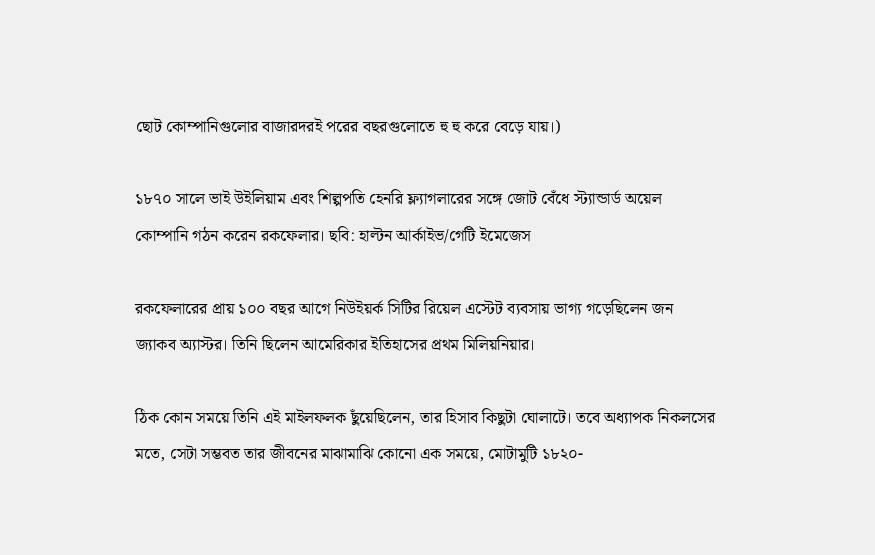ছোট কোম্পানিগুলোর বাজারদরই পরের বছরগুলোতে হু হু করে বেড়ে যায়।)

১৮৭০ সালে ভাই উইলিয়াম এবং শিল্পপতি হেনরি ফ্ল্যাগলারের সঙ্গে জোট বেঁধে স্ট্যান্ডার্ড অয়েল কোম্পানি গঠন করেন রকফেলার। ছবি: হাল্টন আর্কাইভ/গেটি ইমেজেস

রকফেলারের প্রায় ১০০ বছর আগে নিউইয়র্ক সিটির রিয়েল এস্টেট ব্যবসায় ভাগ্য গড়েছিলেন জন জ্যাকব অ্যাস্টর। তিনি ছিলেন আমেরিকার ইতিহাসের প্রথম মিলিয়নিয়ার।

ঠিক কোন সময়ে তিনি এই মাইলফলক ছুঁয়েছিলেন, তার হিসাব কিছুটা ঘোলাটে। তবে অধ্যাপক নিকলসের মতে, সেটা সম্ভবত তার জীবনের মাঝামাঝি কোনো এক সময়ে, মোটামুটি ১৮২০-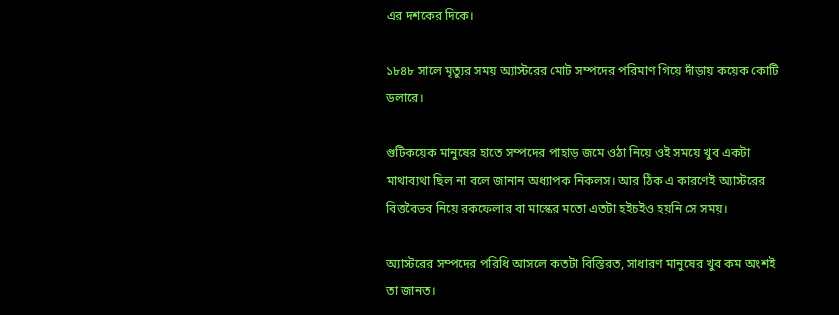এর দশকের দিকে।

১৮৪৮ সালে মৃত্যুর সময় অ্যাস্টরের মোট সম্পদের পরিমাণ গিয়ে দাঁড়ায় কয়েক কোটি ডলারে।

গুটিকয়েক মানুষের হাতে সম্পদের পাহাড় জমে ওঠা নিয়ে ওই সময়ে খুব একটা মাথাব্যথা ছিল না বলে জানান অধ্যাপক নিকলস। আর ঠিক এ কারণেই অ্যাস্টরের বিত্তবৈভব নিয়ে রকফেলার বা মাস্কের মতো এতটা হইচইও হয়নি সে সময়।

অ্যাস্টরের সম্পদের পরিধি আসলে কতটা বিস্তিরত, সাধারণ মানুষের খুব কম অংশই তা জানত।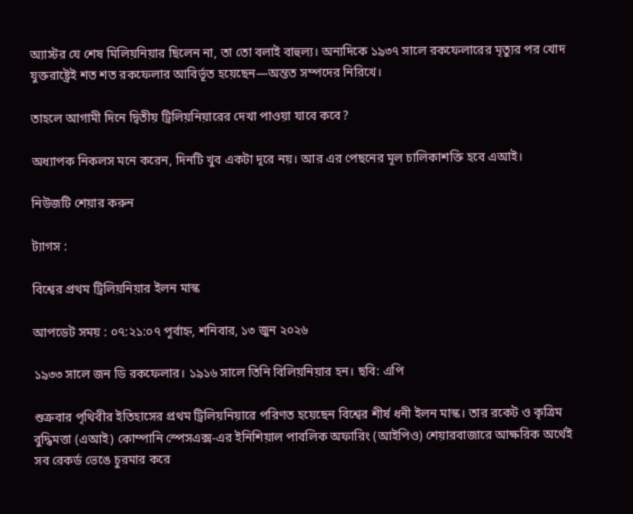অ্যাস্টর যে শেষ মিলিয়নিয়ার ছিলেন না, তা তো বলাই বাহুল্য। অন্যদিকে ১৯৩৭ সালে রকফেলারের মৃত্যুর পর খোদ যুক্তরাষ্ট্রেই শত শত রকফেলার আবির্ভূত হয়েছেন—অন্তত সম্পদের নিরিখে।

তাহলে আগামী দিনে দ্বিতীয় ট্রিলিয়নিয়ারের দেখা পাওয়া যাবে কবে?

অধ্যাপক নিকলস মনে করেন, দিনটি খুব একটা দূরে নয়। আর এর পেছনের মূল চালিকাশক্তি হবে এআই।

নিউজটি শেয়ার করুন

ট্যাগস :

বিশ্বের প্রথম ট্রিলিয়নিয়ার ইলন মাস্ক

আপডেট সময় : ০৭:২১:০৭ পূর্বাহ্ন, শনিবার, ১৩ জুন ২০২৬

১৯৩৩ সালে জন ডি রকফেলার। ১৯১৬ সালে তিনি বিলিয়নিয়ার হন। ছবি: এপি

শুক্রবার পৃথিবীর ইতিহাসের প্রথম ট্রিলিয়নিয়ারে পরিণত হয়েছেন বিশ্বের শীর্ষ ধনী ইলন মাস্ক। তার রকেট ও কৃত্রিম বুদ্ধিমত্তা (এআই) কোম্পানি স্পেসএক্স-এর ইনিশিয়াল পাবলিক অফারিং (আইপিও) শেয়ারবাজারে আক্ষরিক অর্থেই সব রেকর্ড ভেঙে চুরমার করে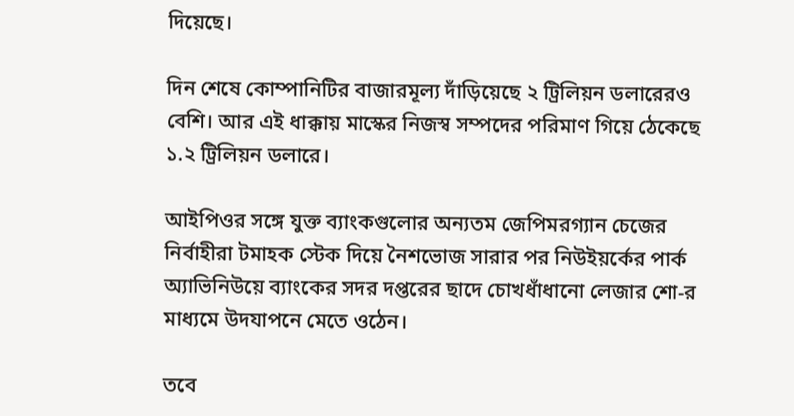দিয়েছে।

দিন শেষে কোম্পানিটির বাজারমূল্য দাঁড়িয়েছে ২ ট্রিলিয়ন ডলারেরও বেশি। আর এই ধাক্কায় মাস্কের নিজস্ব সম্পদের পরিমাণ গিয়ে ঠেকেছে ১.২ ট্রিলিয়ন ডলারে।

আইপিওর সঙ্গে যুক্ত ব্যাংকগুলোর অন্যতম জেপিমরগ্যান চেজের নির্বাহীরা টমাহক স্টেক দিয়ে নৈশভোজ সারার পর নিউইয়র্কের পার্ক অ্যাভিনিউয়ে ব্যাংকের সদর দপ্তরের ছাদে চোখধাঁধানো লেজার শো-র মাধ্যমে উদযাপনে মেতে ওঠেন।

তবে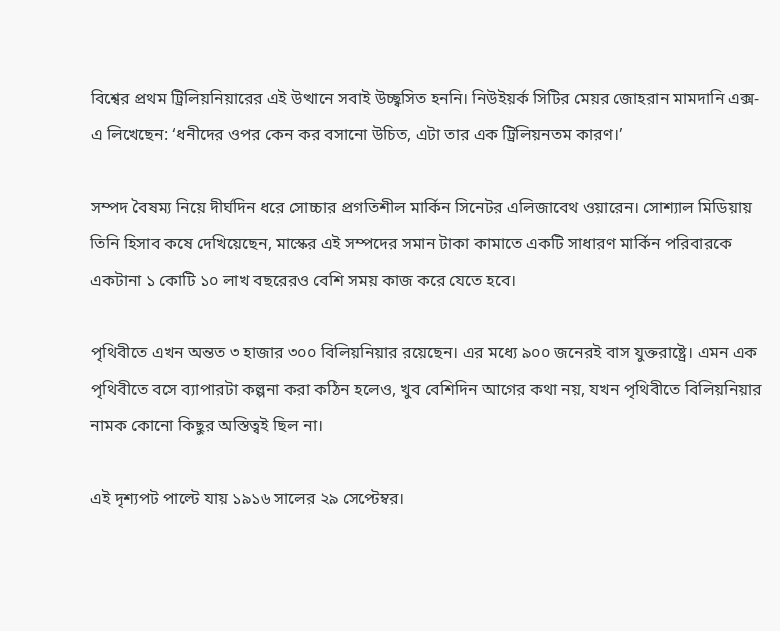বিশ্বের প্রথম ট্রিলিয়নিয়ারের এই উত্থানে সবাই উচ্ছ্বসিত হননি। নিউইয়র্ক সিটির মেয়র জোহরান মামদানি এক্স-এ লিখেছেন: ‘ধনীদের ওপর কেন কর বসানো উচিত, এটা তার এক ট্রিলিয়নতম কারণ।’

সম্পদ বৈষম্য নিয়ে দীর্ঘদিন ধরে সোচ্চার প্রগতিশীল মার্কিন সিনেটর এলিজাবেথ ওয়ারেন। সোশ্যাল মিডিয়ায় তিনি হিসাব কষে দেখিয়েছেন, মাস্কের এই সম্পদের সমান টাকা কামাতে একটি সাধারণ মার্কিন পরিবারকে একটানা ১ কোটি ১০ লাখ বছরেরও বেশি সময় কাজ করে যেতে হবে।

পৃথিবীতে এখন অন্তত ৩ হাজার ৩০০ বিলিয়নিয়ার রয়েছেন। এর মধ্যে ৯০০ জনেরই বাস যুক্তরাষ্ট্রে। এমন এক পৃথিবীতে বসে ব্যাপারটা কল্পনা করা কঠিন হলেও, খুব বেশিদিন আগের কথা নয়, যখন পৃথিবীতে বিলিয়নিয়ার নামক কোনো কিছুর অস্তিত্বই ছিল না।

এই দৃশ্যপট পাল্টে যায় ১৯১৬ সালের ২৯ সেপ্টেম্বর।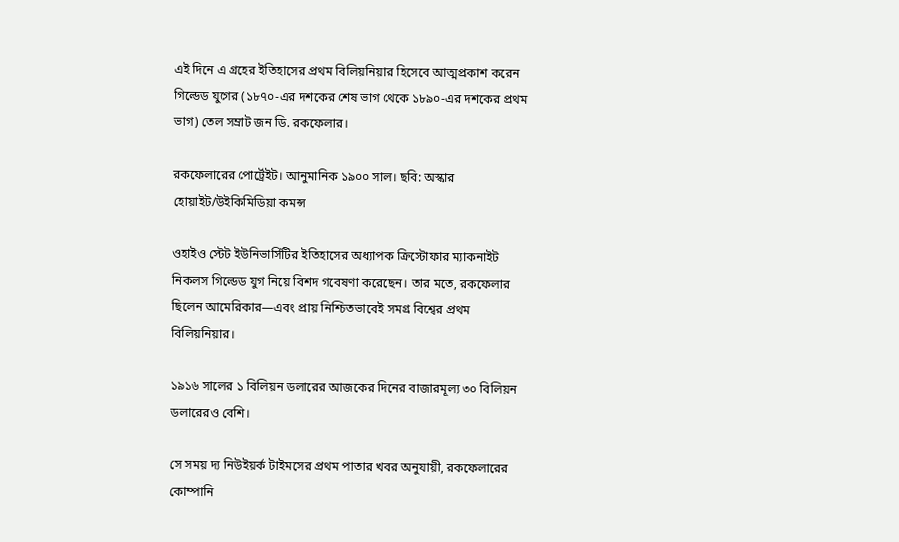এই দিনে এ গ্রহের ইতিহাসের প্রথম বিলিয়নিয়ার হিসেবে আত্মপ্রকাশ করেন গিল্ডেড যুগের (১৮৭০-এর দশকের শেষ ভাগ থেকে ১৮৯০-এর দশকের প্রথম ভাগ) তেল সম্রাট জন ডি. রকফেলার।

রকফেলারের পোর্ট্রেইট। আনুমানিক ১৯০০ সাল। ছবি: অস্কার হোয়াইট/উইকিমিডিয়া কমন্স

ওহাইও স্টেট ইউনিভার্সিটির ইতিহাসের অধ্যাপক ক্রিস্টোফার ম্যাকনাইট নিকলস গিল্ডেড যুগ নিয়ে বিশদ গবেষণা করেছেন। তার মতে, রকফেলার ছিলেন আমেরিকার—এবং প্রায় নিশ্চিতভাবেই সমগ্র বিশ্বের প্রথম বিলিয়নিয়ার।

১৯১৬ সালের ১ বিলিয়ন ডলারের আজকের দিনের বাজারমূল্য ৩০ বিলিয়ন ডলারেরও বেশি।

সে সময় দ্য নিউইয়র্ক টাইমসের প্রথম পাতার খবর অনুযায়ী, রকফেলারের কোম্পানি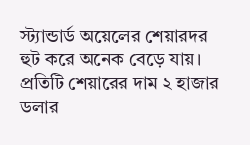স্ট্যান্ডার্ড অয়েলের শেয়ারদর হুট করে অনেক বেড়ে যায়। প্রতিটি শেয়ারের দাম ২ হাজার ডলার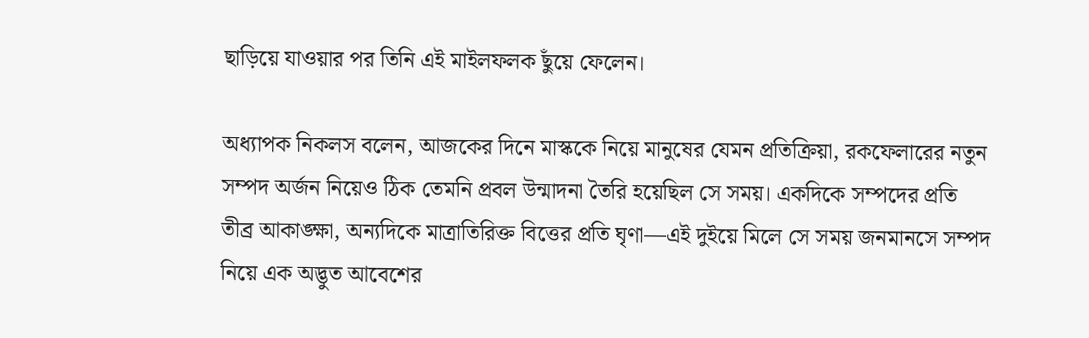ছাড়িয়ে যাওয়ার পর তিনি এই মাইলফলক ছুঁয়ে ফেলেন।

অধ্যাপক নিকলস বলেন, আজকের দিনে মাস্ককে নিয়ে মানুষের যেমন প্রতিক্রিয়া, রকফেলারের নতুন সম্পদ অর্জন নিয়েও ঠিক তেমনি প্রবল উন্মাদনা তৈরি হয়েছিল সে সময়। একদিকে সম্পদের প্রতি তীব্র আকাঙ্ক্ষা, অন্যদিকে মাত্রাতিরিক্ত বিত্তের প্রতি ঘৃণা—এই দুইয়ে মিলে সে সময় জনমানসে সম্পদ নিয়ে এক অদ্ভুত আবেশের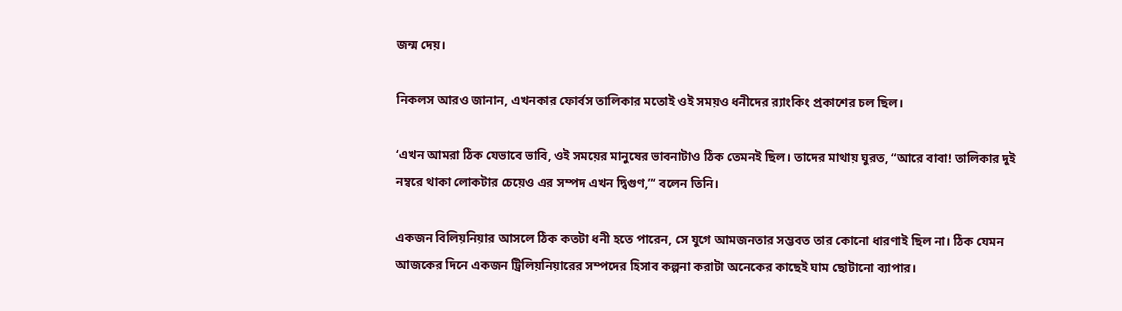জন্ম দেয়।

নিকলস আরও জানান, এখনকার ফোর্বস তালিকার মতোই ওই সময়ও ধনীদের র‍্যাংকিং প্রকাশের চল ছিল।

‘এখন আমরা ঠিক যেভাবে ভাবি, ওই সময়ের মানুষের ভাবনাটাও ঠিক তেমনই ছিল। তাদের মাথায় ঘুরত, “আরে বাবা! তালিকার দুই নম্বরে থাকা লোকটার চেয়েও এর সম্পদ এখন দ্বিগুণ,”‘ বলেন তিনি।

একজন বিলিয়নিয়ার আসলে ঠিক কতটা ধনী হতে পারেন, সে যুগে আমজনতার সম্ভবত তার কোনো ধারণাই ছিল না। ঠিক যেমন আজকের দিনে একজন ট্রিলিয়নিয়ারের সম্পদের হিসাব কল্পনা করাটা অনেকের কাছেই ঘাম ছোটানো ব্যাপার।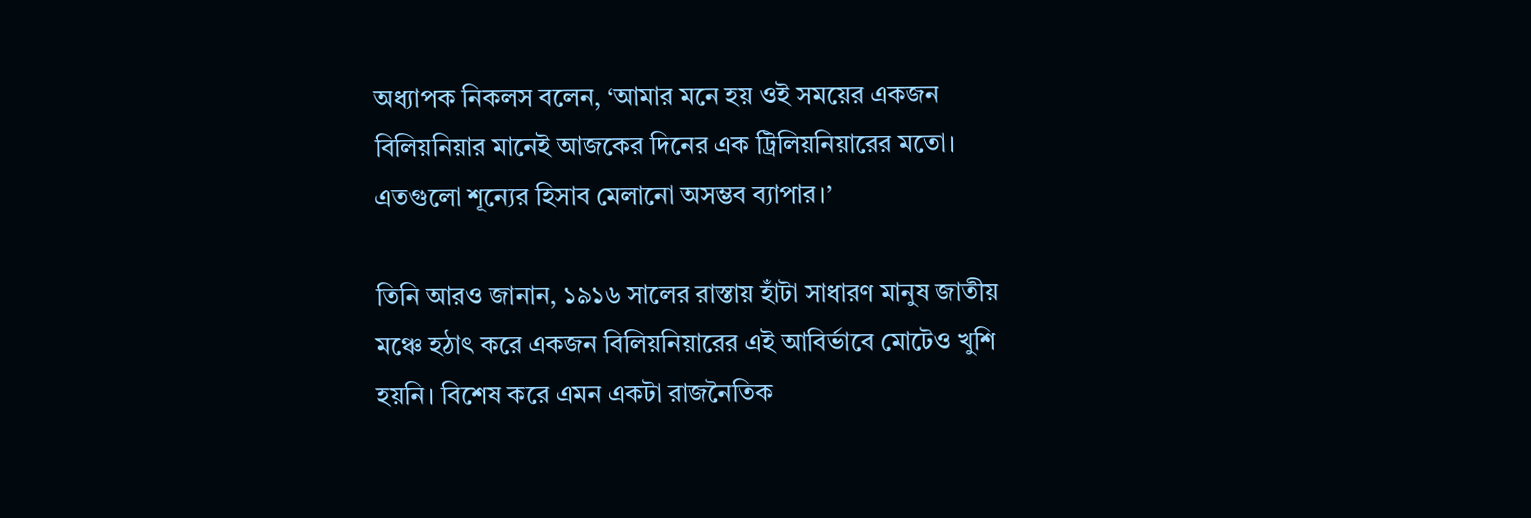অধ্যাপক নিকলস বলেন, ‘আমার মনে হয় ওই সময়ের একজন বিলিয়নিয়ার মানেই আজকের দিনের এক ট্রিলিয়নিয়ারের মতো। এতগুলো শূন্যের হিসাব মেলানো অসম্ভব ব্যাপার।’

তিনি আরও জানান, ১৯১৬ সালের রাস্তায় হাঁটা সাধারণ মানুষ জাতীয় মঞ্চে হঠাৎ করে একজন বিলিয়নিয়ারের এই আবির্ভাবে মোটেও খুশি হয়নি। বিশেষ করে এমন একটা রাজনৈতিক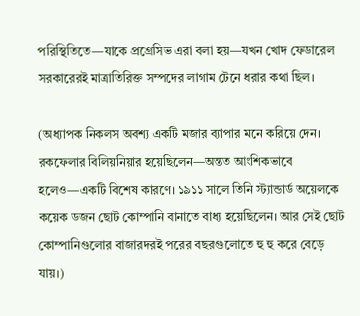পরিস্থিতিতে—যাকে প্রগ্রেসিভ এরা বলা হয়—যখন খোদ ফেডারেল সরকারেরই মাত্রাতিরিক্ত সম্পদের লাগাম টেনে ধরার কথা ছিল।

(অধ্যাপক নিকলস অবশ্য একটি মজার ব্যাপার মনে করিয়ে দেন। রকফেলার বিলিয়নিয়ার হয়েছিলেন—অন্তত আংশিকভাবে হলেও—একটি বিশেষ কারণে। ১৯১১ সালে তিনি স্ট্যান্ডার্ড অয়েলকে কয়েক ডজন ছোট কোম্পানি বানাতে বাধ্য হয়েছিলেন। আর সেই ছোট কোম্পানিগুলোর বাজারদরই পরের বছরগুলোতে হু হু করে বেড়ে যায়।)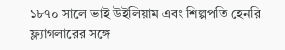১৮৭০ সালে ভাই উইলিয়াম এবং শিল্পপতি হেনরি ফ্ল্যাগলারের সঙ্গে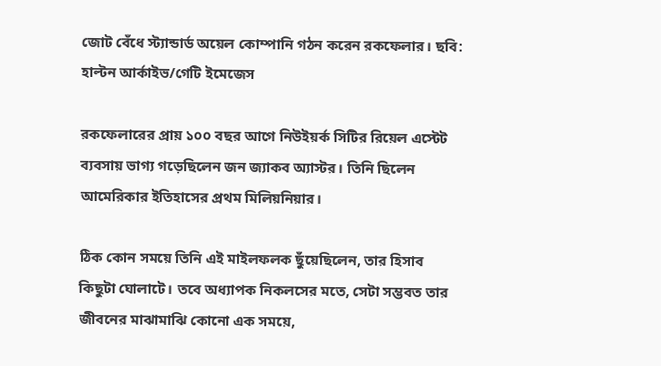জোট বেঁধে স্ট্যান্ডার্ড অয়েল কোম্পানি গঠন করেন রকফেলার। ছবি: হাল্টন আর্কাইভ/গেটি ইমেজেস

রকফেলারের প্রায় ১০০ বছর আগে নিউইয়র্ক সিটির রিয়েল এস্টেট ব্যবসায় ভাগ্য গড়েছিলেন জন জ্যাকব অ্যাস্টর। তিনি ছিলেন আমেরিকার ইতিহাসের প্রথম মিলিয়নিয়ার।

ঠিক কোন সময়ে তিনি এই মাইলফলক ছুঁয়েছিলেন, তার হিসাব কিছুটা ঘোলাটে। তবে অধ্যাপক নিকলসের মতে, সেটা সম্ভবত তার জীবনের মাঝামাঝি কোনো এক সময়ে,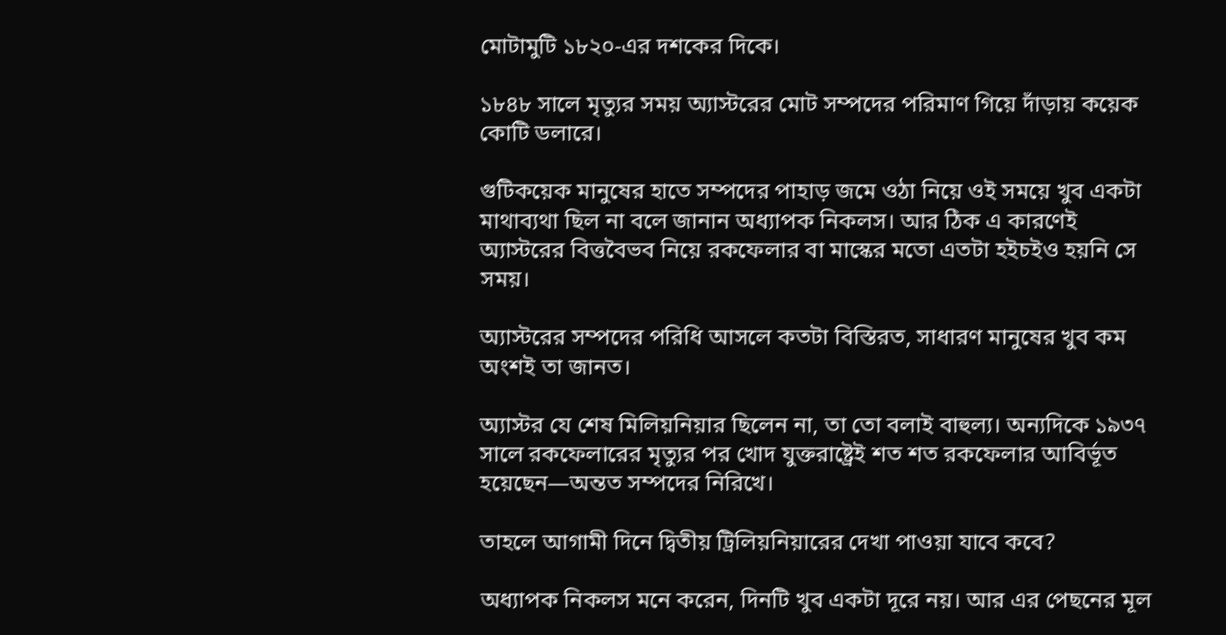মোটামুটি ১৮২০-এর দশকের দিকে।

১৮৪৮ সালে মৃত্যুর সময় অ্যাস্টরের মোট সম্পদের পরিমাণ গিয়ে দাঁড়ায় কয়েক কোটি ডলারে।

গুটিকয়েক মানুষের হাতে সম্পদের পাহাড় জমে ওঠা নিয়ে ওই সময়ে খুব একটা মাথাব্যথা ছিল না বলে জানান অধ্যাপক নিকলস। আর ঠিক এ কারণেই অ্যাস্টরের বিত্তবৈভব নিয়ে রকফেলার বা মাস্কের মতো এতটা হইচইও হয়নি সে সময়।

অ্যাস্টরের সম্পদের পরিধি আসলে কতটা বিস্তিরত, সাধারণ মানুষের খুব কম অংশই তা জানত।

অ্যাস্টর যে শেষ মিলিয়নিয়ার ছিলেন না, তা তো বলাই বাহুল্য। অন্যদিকে ১৯৩৭ সালে রকফেলারের মৃত্যুর পর খোদ যুক্তরাষ্ট্রেই শত শত রকফেলার আবির্ভূত হয়েছেন—অন্তত সম্পদের নিরিখে।

তাহলে আগামী দিনে দ্বিতীয় ট্রিলিয়নিয়ারের দেখা পাওয়া যাবে কবে?

অধ্যাপক নিকলস মনে করেন, দিনটি খুব একটা দূরে নয়। আর এর পেছনের মূল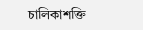চালিকাশক্তি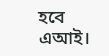হবে এআই।